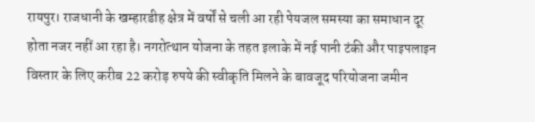रायपुर। राजधानी के खम्हारडीह क्षेत्र में वर्षों से चली आ रही पेयजल समस्या का समाधान दूर होता नजर नहीं आ रहा है। नगरोत्थान योजना के तहत इलाके में नई पानी टंकी और पाइपलाइन विस्तार के लिए करीब 22 करोड़ रुपये की स्वीकृति मिलने के बावजूद परियोजना जमीन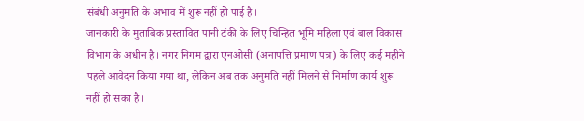संबंधी अनुमति के अभाव में शुरू नहीं हो पाई है।
जानकारी के मुताबिक प्रस्तावित पानी टंकी के लिए चिन्हित भूमि महिला एवं बाल विकास विभाग के अधीन है। नगर निगम द्वारा एनओसी (अनापत्ति प्रमाण पत्र) के लिए कई महीने पहले आवेदन किया गया था, लेकिन अब तक अनुमति नहीं मिलने से निर्माण कार्य शुरू नहीं हो सका है।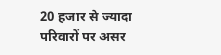20 हजार से ज्यादा परिवारों पर असर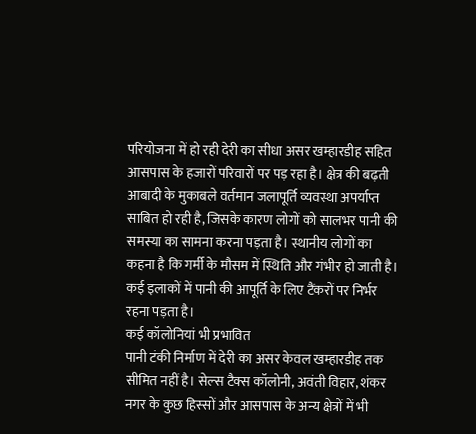परियोजना में हो रही देरी का सीधा असर खम्हारडीह सहित आसपास के हजारों परिवारों पर पड़ रहा है। क्षेत्र की बढ़ती आबादी के मुकाबले वर्तमान जलापूर्ति व्यवस्था अपर्याप्त साबित हो रही है, जिसके कारण लोगों को सालभर पानी की समस्या का सामना करना पड़ता है। स्थानीय लोगों का कहना है कि गर्मी के मौसम में स्थिति और गंभीर हो जाती है। कई इलाकों में पानी की आपूर्ति के लिए टैंकरों पर निर्भर रहना पड़ता है।
कई कॉलोनियां भी प्रभावित
पानी टंकी निर्माण में देरी का असर केवल खम्हारडीह तक सीमित नहीं है। सेल्स टैक्स कॉलोनी, अवंती विहार, शंकर नगर के कुछ हिस्सों और आसपास के अन्य क्षेत्रों में भी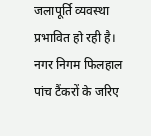जलापूर्ति व्यवस्था प्रभावित हो रही है। नगर निगम फिलहाल पांच टैंकरों के जरिए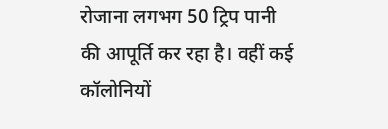रोजाना लगभग 50 ट्रिप पानी की आपूर्ति कर रहा है। वहीं कई कॉलोनियों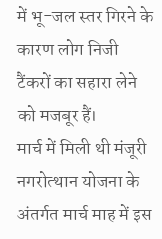में भू-जल स्तर गिरने के कारण लोग निजी टैंकरों का सहारा लेने को मजबूर हैं।
मार्च में मिली थी मंजूरी
नगरोत्थान योजना के अंतर्गत मार्च माह में इस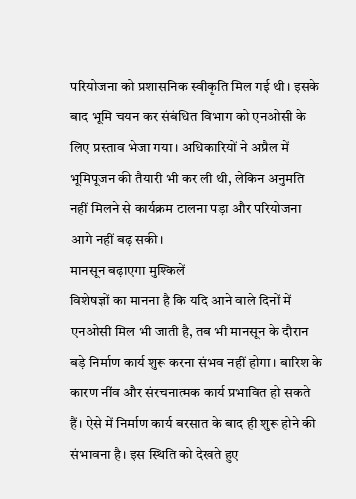परियोजना को प्रशासनिक स्वीकृति मिल गई थी। इसके बाद भूमि चयन कर संबंधित विभाग को एनओसी के लिए प्रस्ताव भेजा गया। अधिकारियों ने अप्रैल में भूमिपूजन की तैयारी भी कर ली थी, लेकिन अनुमति नहीं मिलने से कार्यक्रम टालना पड़ा और परियोजना आगे नहीं बढ़ सकी।
मानसून बढ़ाएगा मुश्किलें
विशेषज्ञों का मानना है कि यदि आने वाले दिनों में एनओसी मिल भी जाती है, तब भी मानसून के दौरान बड़े निर्माण कार्य शुरू करना संभव नहीं होगा। बारिश के कारण नींव और संरचनात्मक कार्य प्रभावित हो सकते हैं। ऐसे में निर्माण कार्य बरसात के बाद ही शुरू होने की संभावना है। इस स्थिति को देखते हुए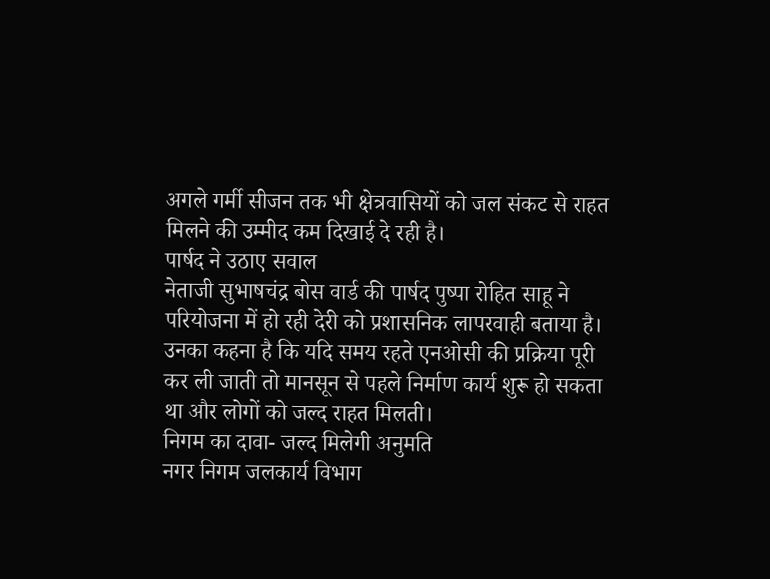अगले गर्मी सीजन तक भी क्षेत्रवासियों को जल संकट से राहत मिलने की उम्मीद कम दिखाई दे रही है।
पार्षद ने उठाए सवाल
नेताजी सुभाषचंद्र बोस वार्ड की पार्षद पुष्पा रोहित साहू ने परियोजना में हो रही देरी को प्रशासनिक लापरवाही बताया है। उनका कहना है कि यदि समय रहते एनओसी की प्रक्रिया पूरी कर ली जाती तो मानसून से पहले निर्माण कार्य शुरू हो सकता था और लोगों को जल्द राहत मिलती।
निगम का दावा- जल्द मिलेगी अनुमति
नगर निगम जलकार्य विभाग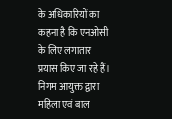के अधिकारियों का कहना है कि एनओसी के लिए लगातार प्रयास किए जा रहे हैं। निगम आयुक्त द्वारा महिला एवं बाल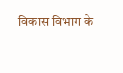विकास विभाग के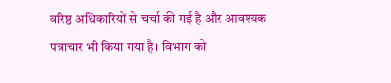वरिष्ठ अधिकारियों से चर्चा की गई है और आवश्यक पत्राचार भी किया गया है। विभाग को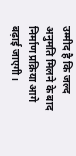उम्मीद है कि जल्द अनुमति मिलने के बाद निर्माण प्रक्रिया आगे बढ़ाई जाएगी।